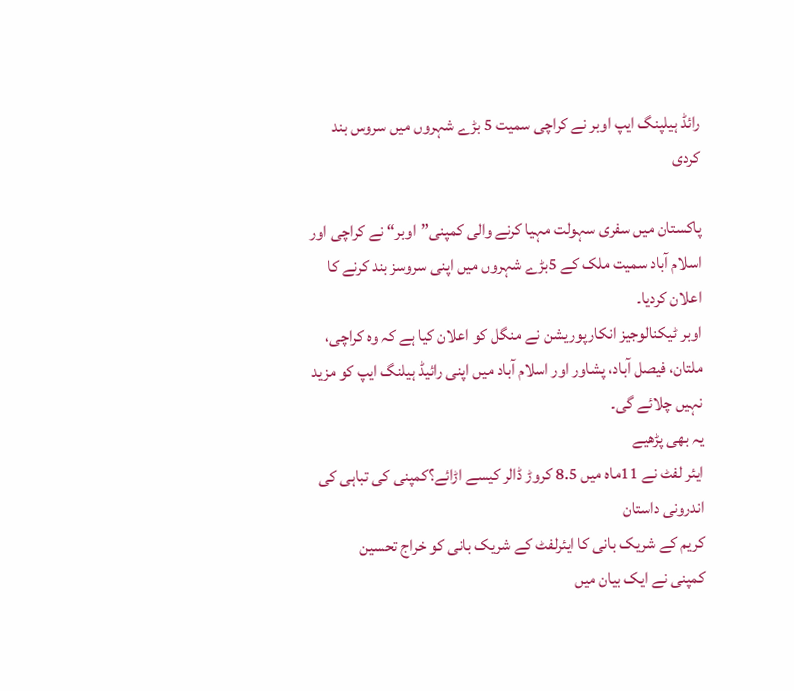رائڈ ہیلپنگ ایپ اوبر نے کراچی سمیت 5 بڑے شہروں میں سروس بند کردی

پاکستان میں سفری سہولت مہیا کرنے والی کمپنی”اوبر“ نے کراچی اور اسلام آباد سمیت ملک کے 5بڑے شہروں میں اپنی سروسز بند کرنے کا اعلان کردیا۔
اوبر ٹیکنالوجیز انکارپوریشن نے منگل کو اعلان کیا ہے کہ وہ کراچی، ملتان، فیصل آباد، پشاور اور اسلام آباد میں اپنی رائیڈ ہیلنگ ایپ کو مزید نہیں چلائے گی۔
یہ بھی پڑھیے
ایئر لفٹ نے 11ماہ میں 8.5 کروڑ ڈالر کیسے اڑائے؟کمپنی کی تباہی کی اندرونی داستان
کریم کے شریک بانی کا ایئرلفٹ کے شریک بانی کو خراج تحسین
کمپنی نے ایک بیان میں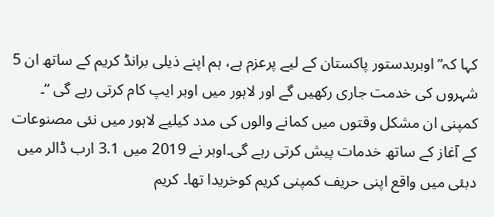کہا کہ” اوبربدستور پاکستان کے لیے پرعزم ہے، ہم اپنے ذیلی برانڈ کریم کے ساتھ ان 5 شہروں کی خدمت جاری رکھیں گے اور لاہور میں اوبر ایپ کام کرتی رہے گی “۔
کمپنی ان مشکل وقتوں میں کمانے والوں کی مدد کیلیے لاہور میں نئی مصنوعات کے آغاز کے ساتھ خدمات پیش کرتی رہے گی۔اوبر نے 2019 میں 3.1 ارب ڈالر میں دبئی میں واقع اپنی حریف کمپنی کریم کوخریدا تھا۔ کریم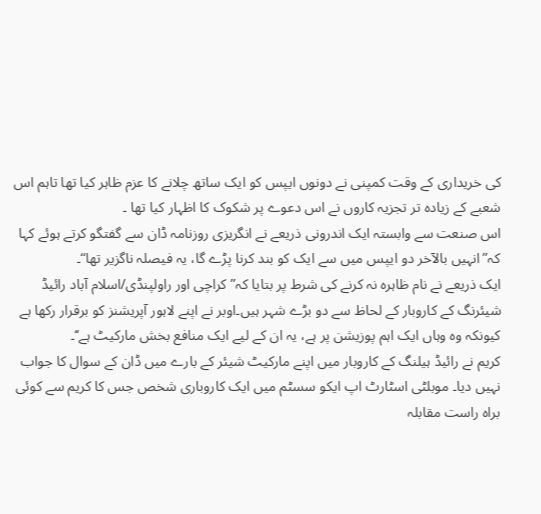کی خریداری کے وقت کمپنی نے دونوں ایپس کو ایک ساتھ چلانے کا عزم ظاہر کیا تھا تاہم اس شعبے کے زیادہ تر تجزیہ کاروں نے اس دعوے پر شکوک کا اظہار کیا تھا ۔
اس صنعت سے وابستہ ایک اندرونی ذریعے نے انگریزی روزنامہ ڈان سے گفتگو کرتے ہوئے کہا کہ”انہیں بالآخر دو ایپس میں سے ایک کو بند کرنا پڑے گا، یہ فیصلہ ناگزیر تھا“۔
ایک ذریعے نے نام ظاہرہ نہ کرنے کی شرط پر بتایا کہ”کراچی اور راولپنڈی/اسلام آباد رائیڈ شیئرنگ کے کاروبار کے لحاظ سے دو بڑے شہر ہیں۔اوبر نے اپنے لاہور آپریشنز کو برقرار رکھا ہے کیونکہ وہ وہاں ایک اہم پوزیشن پر ہے، یہ ان کے لیے ایک منافع بخش مارکیٹ ہے‘‘۔
کریم نے رائیڈ ہیلنگ کے کاروبار میں اپنے مارکیٹ شیئر کے بارے میں ڈان کے سوال کا جواب نہیں دیا۔ موبلٹی اسٹارٹ اپ ایکو سسٹم میں ایک کاروباری شخص جس کا کریم سے کوئی براہ راست مقابلہ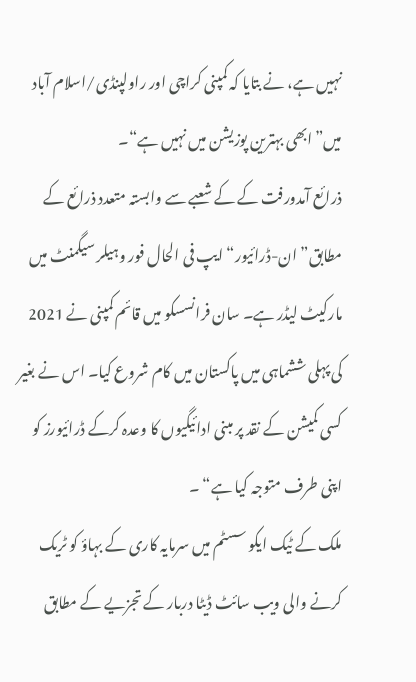نہیں ہے، نے بتایا کہ کمپنی کراچی اور راولپنڈی/اسلام آباد میں”ابھی بہترین پوزیشن میں نہیں ہے“۔
ذرائع آمدورفت کے کے شعبے سے وابستہ متعدد ذرائع کے مطابق” ان-ڈرائیور“ ایپ فی الحال فور وہیلر سیگمنٹ میں مارکیٹ لیڈر ہے۔ سان فرانسسکو میں قائم کمپنی نے 2021 کی پہلی ششماہی میں پاکستان میں کام شروع کیا۔ اس نے بغیر کسی کمیشن کے نقد پر مبنی ادائیگیوں کا وعدہ کرکے ڈرائیورز کو اپنی طرف متوجہ کیا ہے“ ۔
ملک کے ٹیک ایکو سسٹم میں سرمایہ کاری کے بہاؤ کو ٹریک کرنے والی ویب سائٹ ڈیٹا دربار کے تجزیے کے مطابق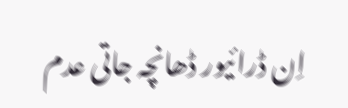اِن ڈرائیور ڈھانچہ جاتی عدم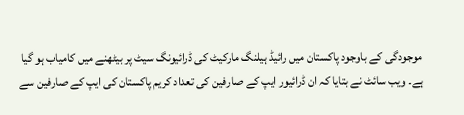موجودگی کے باوجود پاکستان میں رائیڈ ہیلنگ مارکیٹ کی ڈرائیونگ سیٹ پر بیٹھنے میں کامیاب ہو گیا ہے۔ ویب سائٹ نے بتایا کہ ان ڈرائیور ایپ کے صارفین کی تعداد کریم پاکستان کی ایپ کے صارفین سے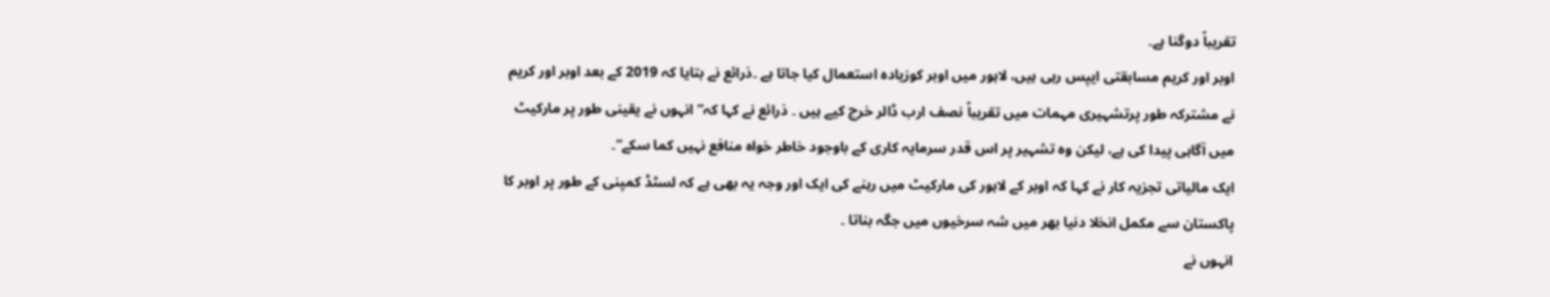تقریباً دوگنا ہے۔
اوبر اور کریم مسابقتی ایپس رہی ہیں، لاہور میں اوبر کوزیادہ استعمال کیا جاتا ہے ۔ذرائع نے بتایا کہ 2019 کے بعد اوبر اور کریم نے مشترکہ طور پرتشہیری مہمات میں تقریباً نصف ارب ڈالر خرچ کیے ہیں ۔ ذرائع نے کہا کہ” انہوں نے یقینی طور پر مارکیٹ میں آگاہی پیدا کی ہے، لیکن وہ تشہیر پر اس قدر سرمایہ کاری کے باوجود خاطر خواہ منافع نہیں کما سکے“۔
ایک مالیاتی تجزیہ کار نے کہا کہ اوبر کے لاہور کی مارکیٹ میں رہنے کی ایک اور وجہ یہ بھی ہے کہ لسٹڈ کمپنی کے طور پر اوبر کا پاکستان سے مکمل انخلا دنیا بھر میں شہ سرخیوں میں جگہ بناتا ۔
انہوں نے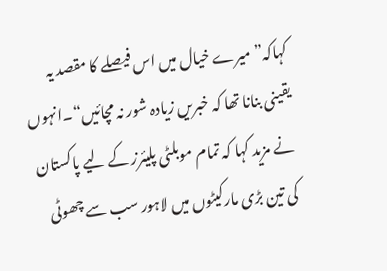کہاکہ”میرے خیال میں اس فیصلے کا مقصد یہ یقینی بنانا تھا کہ خبریں زیادہ شور نہ مچائیں“۔انہوں نے مزید کہا کہ تمام موبلٹی پلیئرز کے لیے پاکستان کی تین بڑی مارکیٹوں میں لاہور سب سے چھوٹی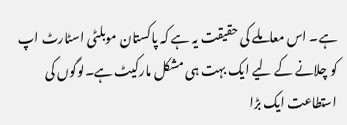ہے۔ اس معاملے کی حقیقت یہ ہے کہ پاکستان موبلٹی اسٹارٹ اپ کو چلانے کے لیے ایک بہت ہی مشکل مارکیٹ ہے۔لوگوں کی استطاعت ایک بڑا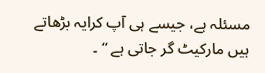مسئلہ ہے، جیسے ہی آپ کرایہ بڑھاتے ہیں مارکیٹ گر جاتی ہے ‘‘ ۔